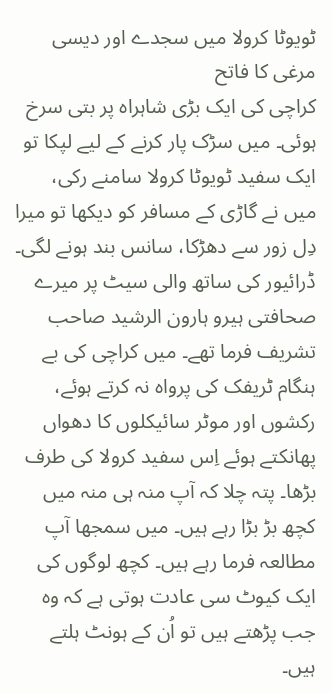ٹویوٹا کرولا میں سجدے اور دیسی مرغی کا فاتح
کراچی کی ایک بڑی شاہراہ پر بتی سرخ ہوئی۔ میں سڑک پار کرنے کے لیے لپکا تو ایک سفید ٹویوٹا کرولا سامنے رکی، میں نے گاڑی کے مسافر کو دیکھا تو میرا دِل زور سے دھڑکا، سانس بند ہونے لگی۔ ڈرائیور کی ساتھ والی سیٹ پر میرے صحافتی ہیرو ہارون الرشید صاحب تشریف فرما تھے۔ میں کراچی کی بے ہنگام ٹریفک کی پرواہ نہ کرتے ہوئے، رکشوں اور موٹر سائیکلوں کا دھواں پھانکتے ہوئے اِس سفید کرولا کی طرف بڑھا۔ پتہ چلا کہ آپ منہ ہی منہ میں کچھ بڑ بڑا رہے ہیں۔ میں سمجھا آپ مطالعہ فرما رہے ہیں۔ کچھ لوگوں کی ایک کیوٹ سی عادت ہوتی ہے کہ وہ جب پڑھتے ہیں تو اُن کے ہونٹ ہلتے ہیں۔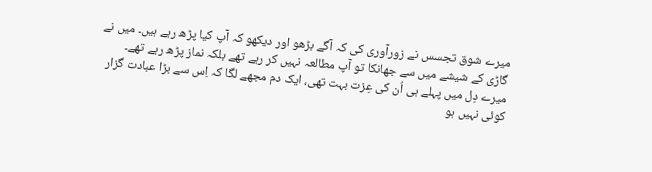میرے شوق تجسس نے زورآوری کی کہ آگے بڑھو اور دیکھو کہ آپ کیا پڑھ رہے ہیں۔ میں نے گاڑی کے شیشے میں سے جھانکا تو آپ مطالعہ نہیں کر رہے تھے بلکہ نماز پڑھ رہے تھے۔
میرے دِل میں پہلے ہی اُن کی عِزت بہت تھی، ایک دم مجھے لگا کہ اِس سے بڑا عبادت گزار کوئی نہیں ہو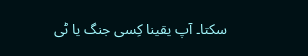سکتا۔ آپ یقینا کِسی جنگ یا ٹی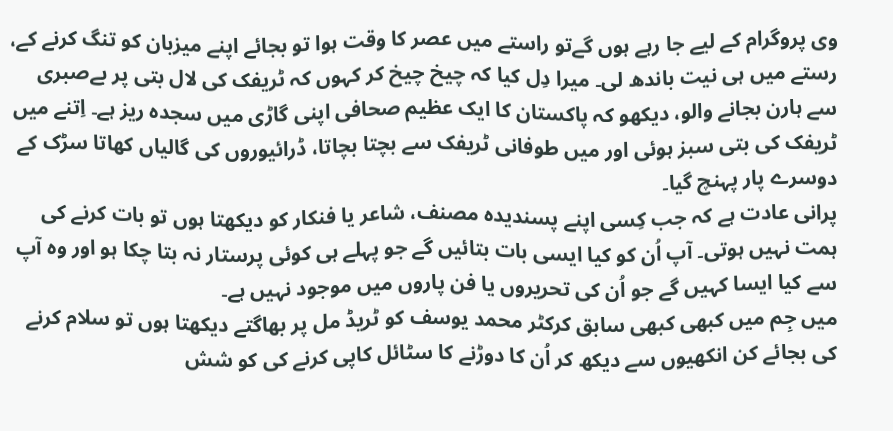وی پروگرام کے لیے جا رہے ہوں گےتو راستے میں عصر کا وقت ہوا تو بجائے اپنے میزبان کو تنگ کرنے کے، رستے میں ہی نیت باندھ لی۔ میرا دِل کیا کہ چیخ چیخ کر کہوں کہ ٹریفک کی لال بتی پر بےصبری سے ہارن بجانے والو، دیکھو کہ پاکستان کا ایک عظیم صحافی اپنی گاڑی میں سجدہ ریز ہے۔ اِتنے میں ٹریفک کی بتی سبز ہوئی اور میں طوفانی ٹریفک سے بچتا بچاتا، ڈرائیوروں کی گالیاں کھاتا سڑک کے دوسرے پار پہنچ گیا۔
پرانی عادت ہے کہ جب کِسی اپنے پسندیدہ مصنف، شاعر یا فنکار کو دیکھتا ہوں تو بات کرنے کی ہمت نہیں ہوتی۔ آپ اُن کو کیا ایسی بات بتائیں گے جو پہلے ہی کوئی پرستار نہ بتا چکا ہو اور وہ آپ سے کیا ایسا کہیں گے جو اُن کی تحریروں یا فن پاروں میں موجود نہیں ہے۔
میں جِم میں کبھی کبھی سابق کرکٹر محمد یوسف کو ٹریڈ مل پر بھاگتے دیکھتا ہوں تو سلام کرنے کی بجائے کن انکھیوں سے دیکھ کر اُن کا دوڑنے کا سٹائل کاپی کرنے کی کو شش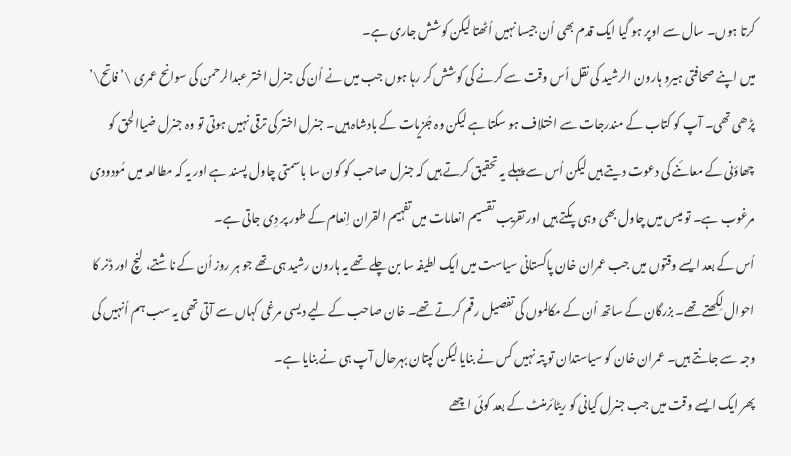کرتا ہوں۔ سال سے اوپر ہو گیا ایک قدم بھی اُن جیسا نہیں اُٹھتا لیکن کوشش جاری ہے۔
میں اپنے صحافتی ہیرو ہارون الرشید کی نقل اُس وقت سے کرنے کی کوشش کر رہا ہوں جب میں نے اُن کی جنرل اختر عبدالرحمن کی سوانح عمری \’فاتح\’ پڑھی تھی۔ آپ کو کتاب کے مندرجات سے اختلاف ہو سکتا ہے لیکن وہ جُزیات کے بادشاہ ہیں۔ جنرل اختر کی ترقی نہیں ہوتی تو وہ جنرل ضیاالحق کو چھاؤنی کے معائنے کی دعوت دیتے ہیں لیکن اُس سے پہلے یہ تحقیق کرتے ہیں کہ جنرل صاحب کو کون سا باسمتی چاول پسند ہے اور یہ کہ مطالعہ میں مُودودی مرغوب ہے۔ تو میس میں چاول بھی وہی پکتے ہیں اور تقریب تقسیم انعامات میں تفہیم القران اِنعام کے طور پر دِی جاتی ہے۔
اُس کے بعد ایسے وقتوں میں جب عمران خان پاکستانی سیاست میں ایک لطیفہ سا بن چلے تھے یہ ہارون رشید ہی تھے جو ہر روز اُن کے ناشتے، لنچ اور ڈنر کا احوال لِکھتے تھے۔ بزرگان کے ساتھ اُن کے مکالموں کی تفصیل رقم کرتے تھے۔ خان صاحب کے لیے دیسی مرغی کہاں سے آتی تھی یہ سب ہم اُنہیں کی وجہ سے جانتے ہیں۔ عمران خان کو سیاستدان تو پتہ نہیں کس نے بنایا لیکن کپتان بہرحال آپ ہی نے بنایا ہے۔
پھر ایک ایسے وقت میں جب جنرل کیانی کو ریٹائرمنٹ کے بعد کوئی اچھے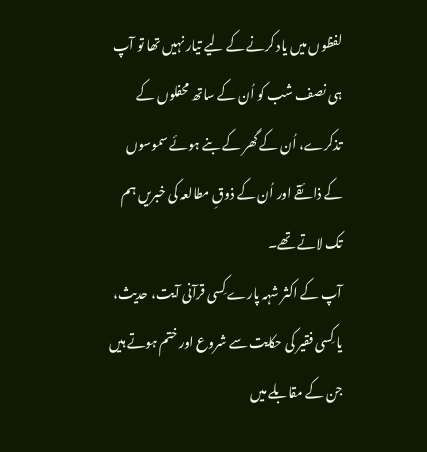لفظوں میں یاد کرنے کے لیے تیار نہیں تھا تو آپ ہی نصف شب کو اُن کے ساتھ محفلوں کے تذکرے، اُن کے گھر کے بنے ہوئے سموسوں کے ذائقے اور اُن کے ذوقِ مطالعہ کی خبریں ہم تک لاتے تھے۔
آپ کے اکثر شہہ پارے کِسی قرآنی آیت، حدیث، یا کِسی فقیر کی حکایت سے شروع اور ختم ہوتے ہیں جن کے مقابلے میں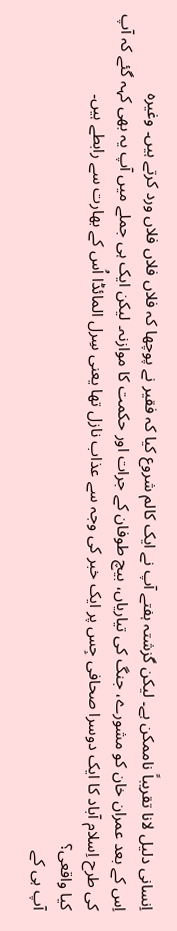اِنسانی دلیل لانا تقریباً ناممکن ہے۔ لیکن گزشتہ ہفتے آپ نے ایک کالم شروع کیا کہ فقیر نے پوچھا کہ فلاں فلاں فلاں ورد کرتے ہیں۔ وغیرہ
اِس کے بعد عمران خان کو مشورے، جنگ کی تیاریاں، بیچ طوفان کے جرات اور حکمت کا موازنہ۔ لیکن ایک ہی جملے میں آپ یہ بھی کہہ گئے کہ آپ کی طرح اِسلام آباد کا ایک دوسرا صحافی جِس پر ایک خبر کی وجہ سے عذاب نازل تھا یعنی سِرل المائڈا اُس کے بھارت سے رابطے ہیں۔
کیا واقعی؟
آپ ہی کے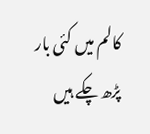کالم میں کئی بار پڑھ چکے ہیں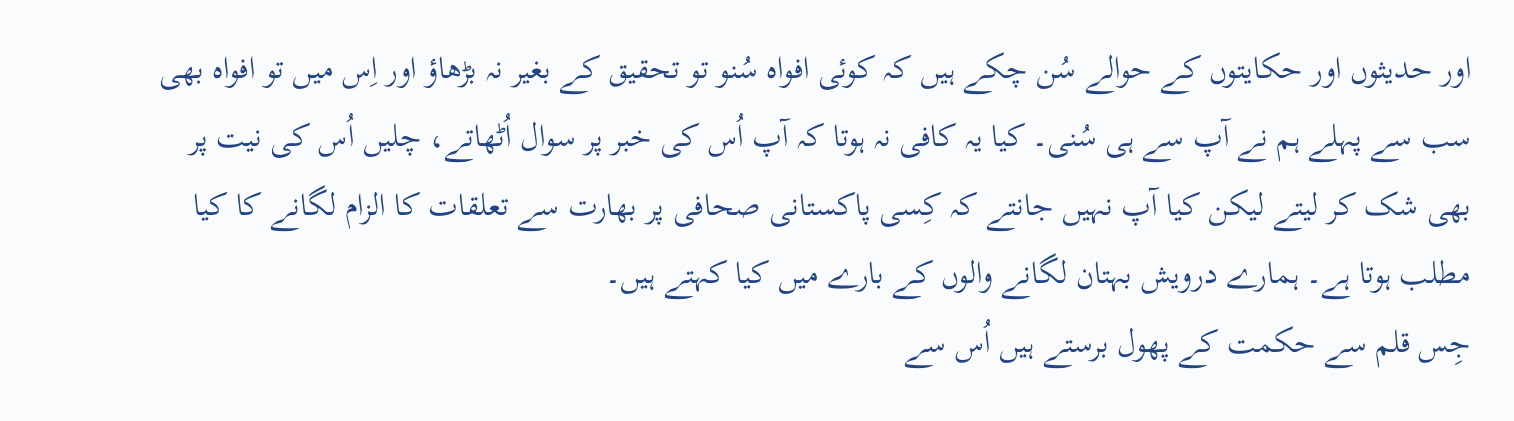اور حدیثوں اور حکایتوں کے حوالے سُن چکے ہیں کہ کوئی افواہ سُنو تو تحقیق کے بغیر نہ بڑھاؤ اور اِس میں تو افواہ بھی سب سے پہلے ہم نے آپ سے ہی سُنی۔ کیا یہ کافی نہ ہوتا کہ آپ اُس کی خبر پر سوال اُٹھاتے، چلیں اُس کی نیت پر بھی شک کر لیتے لیکن کیا آپ نہیں جانتے کہ کِسی پاکستانی صحافی پر بھارت سے تعلقات کا الزام لگانے کا کیا مطلب ہوتا ہے۔ ہمارے درویش بہتان لگانے والوں کے بارے میں کیا کہتے ہیں۔
جِس قلم سے حکمت کے پھول برستے ہیں اُس سے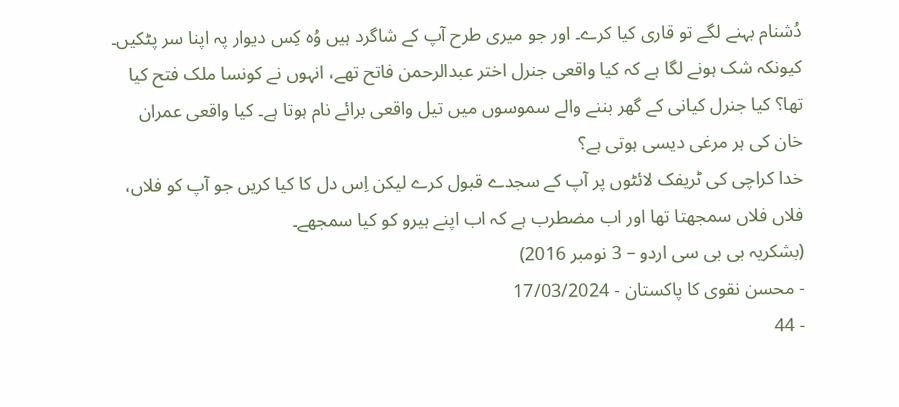دُشنام بہنے لگے تو قاری کیا کرے۔ اور جو میری طرح آپ کے شاگرد ہیں وُہ کِس دیوار پہ اپنا سر پٹکیں۔ کیونکہ شک ہونے لگا ہے کہ کیا واقعی جنرل اختر عبدالرحمن فاتح تھے، انہوں نے کونسا ملک فتح کیا تھا؟ کیا جنرل کیانی کے گھر بننے والے سموسوں میں تیل واقعی برائے نام ہوتا ہے۔ کیا واقعی عمران خان کی ہر مرغی دیسی ہوتی ہے؟
خدا کراچی کی ٹریفک لائٹوں پر آپ کے سجدے قبول کرے لیکن اِس دل کا کیا کریں جو آپ کو فلاں، فلاں فلاں سمجھتا تھا اور اب مضطرب ہے کہ اب اپنے ہیرو کو کیا سمجھے۔
(بشکریہ بی بی سی اردو – 3 نومبر 2016)
- محسن نقوی کا پاکستان - 17/03/2024
- 44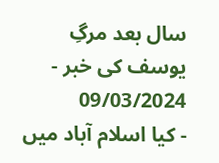سال بعد مرگِ یوسف کی خبر - 09/03/2024
- کیا اسلام آباد میں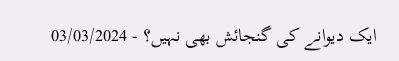ایک دیوانے کی گنجائش بھی نہیں؟ - 03/03/2024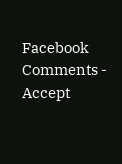Facebook Comments - Accept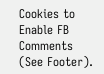Cookies to Enable FB Comments (See Footer).